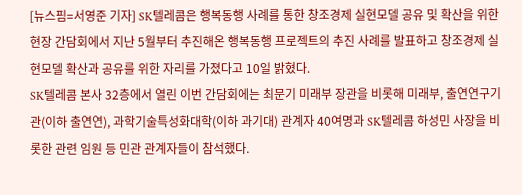[뉴스핌=서영준 기자] SK텔레콤은 행복동행 사례를 통한 창조경제 실현모델 공유 및 확산을 위한 현장 간담회에서 지난 5월부터 추진해온 행복동행 프로젝트의 추진 사례를 발표하고 창조경제 실현모델 확산과 공유를 위한 자리를 가졌다고 10일 밝혔다.
SK텔레콤 본사 32층에서 열린 이번 간담회에는 최문기 미래부 장관을 비롯해 미래부, 출연연구기관(이하 출연연), 과학기술특성화대학(이하 과기대) 관계자 40여명과 SK텔레콤 하성민 사장을 비롯한 관련 임원 등 민관 관계자들이 참석했다.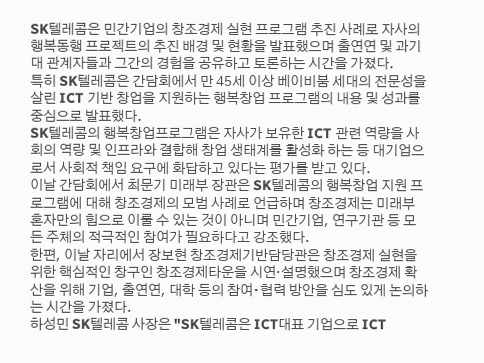SK텔레콤은 민간기업의 창조경제 실현 프로그램 추진 사례로 자사의 행복동행 프로젝트의 추진 배경 및 현황을 발표했으며 출연연 및 과기대 관계자들과 그간의 경험을 공유하고 토론하는 시간을 가졌다.
특히 SK텔레콤은 간담회에서 만 45세 이상 베이비붐 세대의 전문성을 살린 ICT 기반 창업을 지원하는 행복창업 프로그램의 내용 및 성과를 중심으로 발표했다.
SK텔레콤의 행복창업프로그램은 자사가 보유한 ICT 관련 역량을 사회의 역량 및 인프라와 결합해 창업 생태계를 활성화 하는 등 대기업으로서 사회적 책임 요구에 화답하고 있다는 평가를 받고 있다.
이날 간담회에서 최문기 미래부 장관은 SK텔레콤의 행복창업 지원 프로그램에 대해 창조경제의 모범 사례로 언급하며 창조경제는 미래부 혼자만의 힘으로 이룰 수 있는 것이 아니며 민간기업, 연구기관 등 모든 주체의 적극적인 참여가 필요하다고 강조했다.
한편, 이날 자리에서 장보현 창조경제기반담당관은 창조경제 실현을 위한 핵심적인 창구인 창조경제타운을 시연·설명했으며 창조경제 확산을 위해 기업, 출연연, 대학 등의 참여∙협력 방안을 심도 있게 논의하는 시간을 가졌다.
하성민 SK텔레콤 사장은 "SK텔레콤은 ICT대표 기업으로 ICT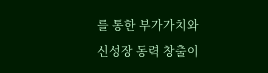를 통한 부가가치와 신성장 동력 창출이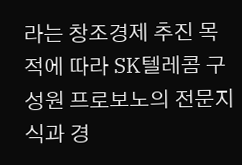라는 창조경제 추진 목적에 따라 SK텔레콤 구성원 프로보노의 전문지식과 경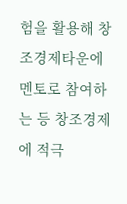험을 활용해 창조경제타운에 멘토로 참여하는 등 창조경제에 적극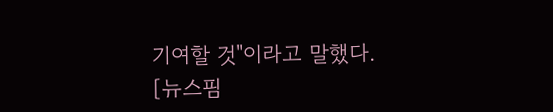기여할 것"이라고 말했다.
[뉴스핌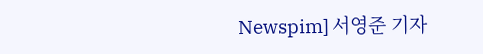Newspim] 서영준 기자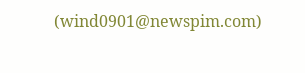(wind0901@newspim.com)